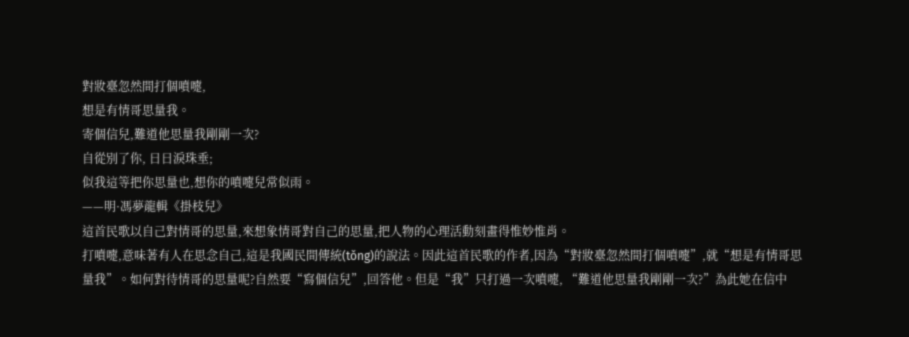對妝臺忽然間打個噴嚏,
想是有情哥思量我。
寄個信兒,難道他思量我剛剛一次?
自從別了你, 日日淚珠垂;
似我這等把你思量也,想你的噴嚏兒常似雨。
——明·馮夢龍輯《掛枝兒》
這首民歌以自己對情哥的思量,來想象情哥對自己的思量,把人物的心理活動刻畫得惟妙惟肖。
打噴嚏,意味著有人在思念自己,這是我國民間傳統(tǒng)的說法。因此這首民歌的作者,因為“對妝臺忽然間打個噴嚏”,就“想是有情哥思量我”。如何對待情哥的思量呢?自然要“寫個信兒”,回答他。但是“我”只打過一次噴嚏, “難道他思量我剛剛一次?”為此她在信中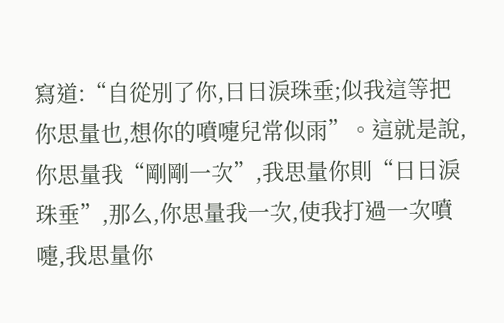寫道:“自從別了你,日日淚珠垂;似我這等把你思量也,想你的噴嚏兒常似雨”。這就是說,你思量我“剛剛一次”,我思量你則“日日淚珠垂”,那么,你思量我一次,使我打過一次噴嚏,我思量你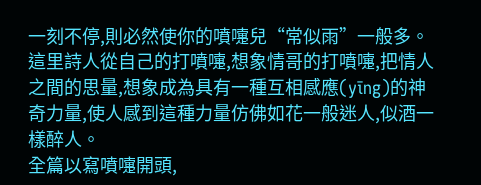一刻不停,則必然使你的噴嚏兒“常似雨”一般多。這里詩人從自己的打噴嚏,想象情哥的打噴嚏,把情人之間的思量,想象成為具有一種互相感應(yīng)的神奇力量,使人感到這種力量仿佛如花一般迷人,似酒一樣醉人。
全篇以寫噴嚏開頭,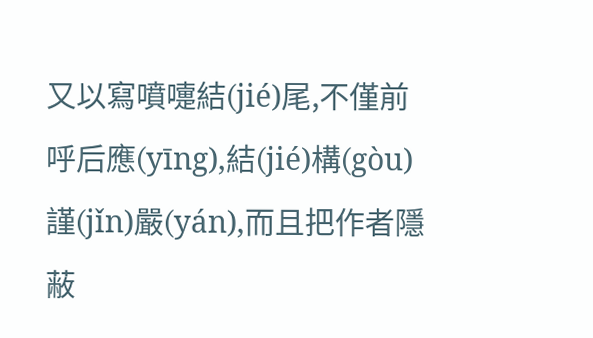又以寫噴嚏結(jié)尾,不僅前呼后應(yīng),結(jié)構(gòu)謹(jǐn)嚴(yán),而且把作者隱蔽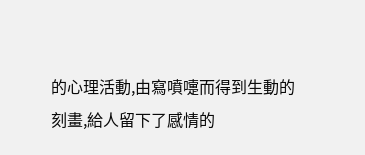的心理活動,由寫噴嚏而得到生動的刻畫,給人留下了感情的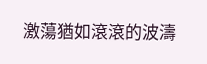激蕩猶如滾滾的波濤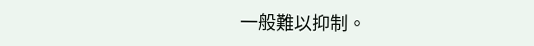一般難以抑制。